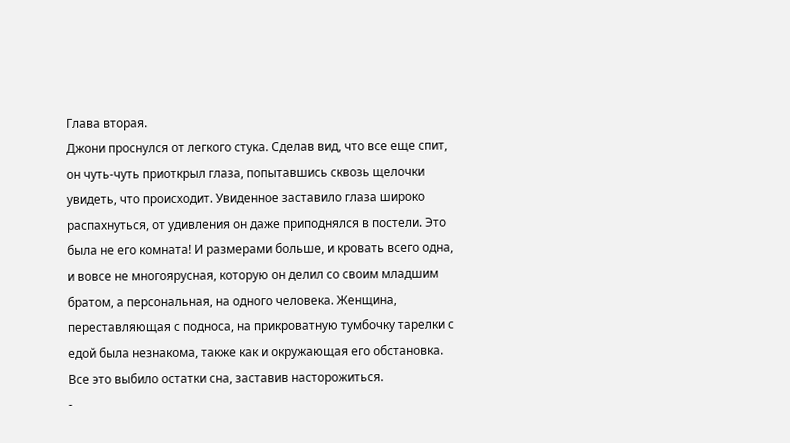Глава вторая.
Джони проснулся от легкого стука. Сделав вид, что все еще спит, он чуть-чуть приоткрыл глаза, попытавшись сквозь щелочки увидеть, что происходит. Увиденное заставило глаза широко распахнуться, от удивления он даже приподнялся в постели. Это была не его комната! И размерами больше, и кровать всего одна, и вовсе не многоярусная, которую он делил со своим младшим братом, а персональная, на одного человека. Женщина, переставляющая с подноса, на прикроватную тумбочку тарелки с едой была незнакома, также как и окружающая его обстановка. Все это выбило остатки сна, заставив насторожиться.
-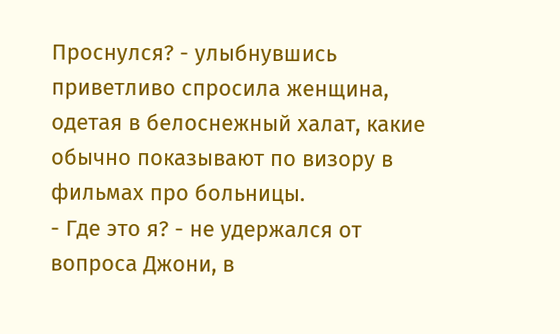Проснулся? - улыбнувшись приветливо спросила женщина, одетая в белоснежный халат, какие обычно показывают по визору в фильмах про больницы.
- Где это я? - не удержался от вопроса Джони, в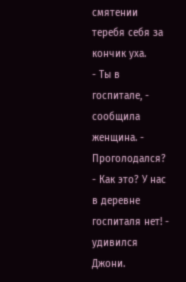смятении теребя себя за кончик уха.
- Ты в госпитале, - сообщила женщина. - Проголодался?
- Как это? У нас в деревне госпиталя нет! - удивился Джони.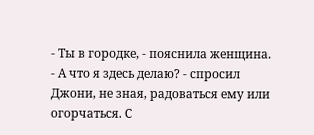- Ты в городке, - пояснила женщина.
- А что я здесь делаю? - спросил Джони, не зная, радоваться ему или огорчаться. С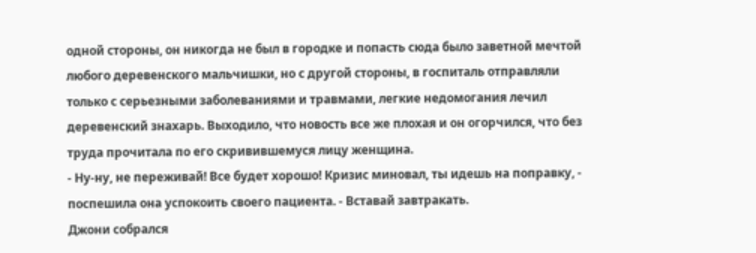одной стороны, он никогда не был в городке и попасть сюда было заветной мечтой любого деревенского мальчишки, но с другой стороны, в госпиталь отправляли только с серьезными заболеваниями и травмами, легкие недомогания лечил деревенский знахарь. Выходило, что новость все же плохая и он огорчился, что без труда прочитала по его скривившемуся лицу женщина.
- Ну-ну, не переживай! Все будет хорошо! Кризис миновал, ты идешь на поправку, - поспешила она успокоить своего пациента. - Вставай завтракать.
Джони собрался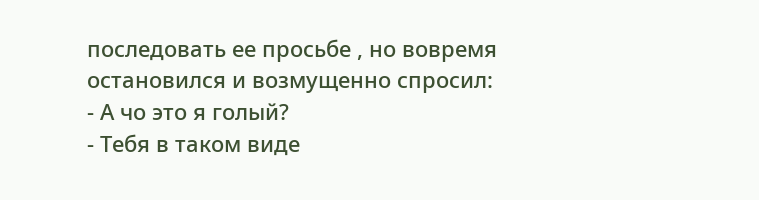последовать ее просьбе , но вовремя остановился и возмущенно спросил:
- А чо это я голый?
- Тебя в таком виде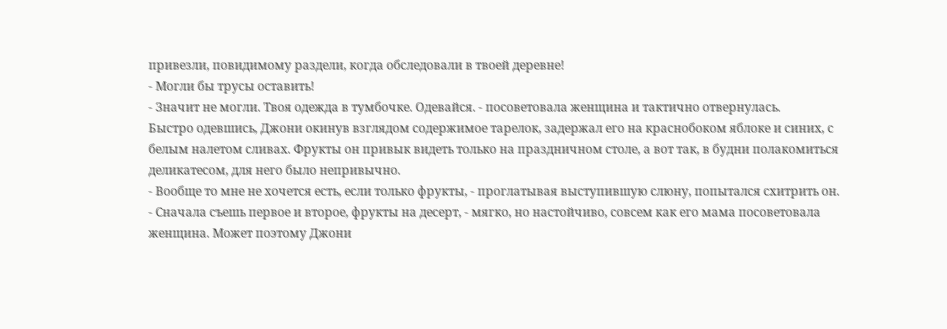привезли, повидимому раздели, когда обследовали в твоей деревне!
- Могли бы трусы оставить!
- Значит не могли. Твоя одежда в тумбочке. Одевайся. - посоветовала женщина и тактично отвернулась.
Быстро одевшись, Джони окинув взглядом содержимое тарелок, задержал его на краснобоком яблоке и синих, с белым налетом сливах. Фрукты он привык видеть только на праздничном столе, а вот так, в будни полакомиться деликатесом, для него было непривычно.
- Вообще то мне не хочется есть, если только фрукты, - проглатывая выступившую слюну, попытался схитрить он.
- Сначала съешь первое и второе, фрукты на десерт, - мягко, но настойчиво, совсем как его мама посоветовала женщина. Может поэтому Джони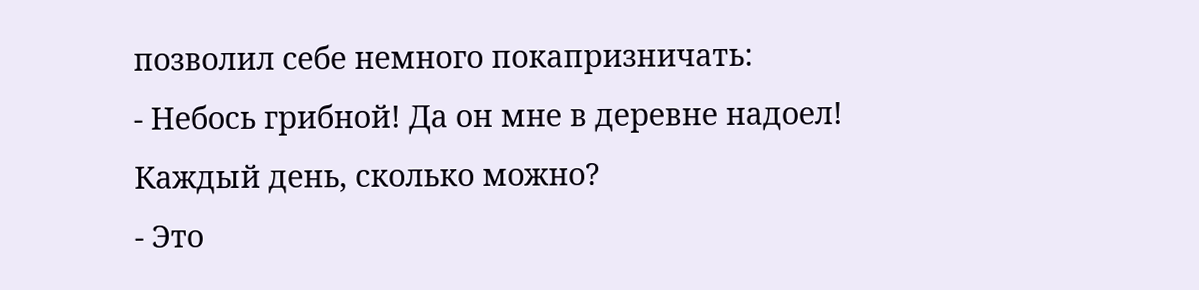позволил себе немного покапризничать:
- Небось грибной! Да он мне в деревне надоел! Каждый день, сколько можно?
- Это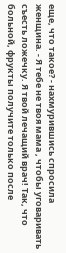еще, что такое? - нахмурившись спросила женщина. - Я тебе не твоя мама , чтобы уговаривать съесть ложечку. Я твой лечащий врач! Так, что больной, фрукты получите только после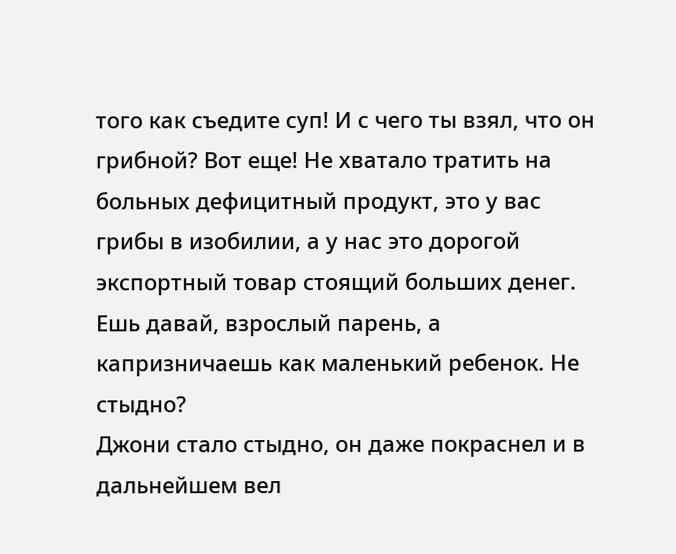того как съедите суп! И с чего ты взял, что он грибной? Вот еще! Не хватало тратить на больных дефицитный продукт, это у вас грибы в изобилии, а у нас это дорогой экспортный товар стоящий больших денег. Ешь давай, взрослый парень, а капризничаешь как маленький ребенок. Не стыдно?
Джони стало стыдно, он даже покраснел и в дальнейшем вел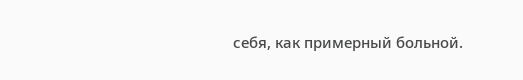себя, как примерный больной.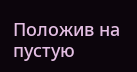Положив на пустую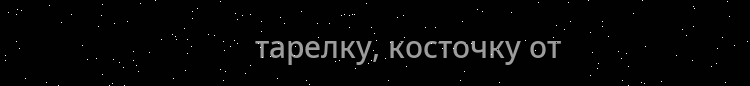тарелку, косточку от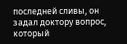последней сливы, он задал доктору вопрос, который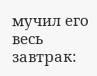мучил его весь завтрак: